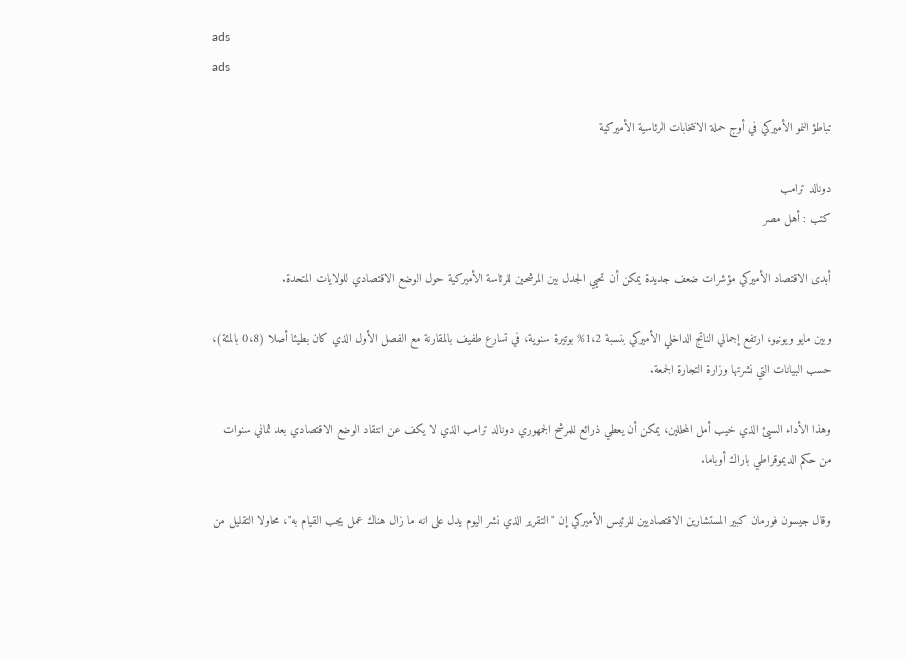ads
ads

تباطؤ النمو الأميركي في أوج حملة الانتخابات الرئاسية الأميركية

دونالد ترامب
كتب : أهل مصر

أبدى الاقتصاد الأميركي مؤشرات ضعف جديدة يمكن أن تحيي الجدل بين المرشحين للرئاسة الأميركية حول الوضع الاقتصادي للولايات المتحدة.

وبين مايو ويونيو، ارتفع إجمالي الناتج الداخلي الأميركي بنسبة 1،2% بوتيرة سنوية، في تسارع طفيف بالمقارنة مع الفصل الأول الذي كان بطيئا أصلا (0،8 بالمئة)، حسب البيانات التي نشرتها وزارة التجارة الجمعة.

وهذا الأداء السيئ الذي خيب أمل المحللين، يمكن أن يعطي ذرائع للمرشح الجمهوري دونالد ترامب الذي لا يكف عن انتقاد الوضع الاقتصادي بعد ثماني سنوات من حكم الديموقراطي باراك أوباما.

وقال جيسون فورمان كبير المستشارين الاقتصاديين للرئيس الأميركي إن "التقرير الذي نشر اليوم يدل على انه ما زال هناك عمل يجب القيام به"، محاولا التقليل من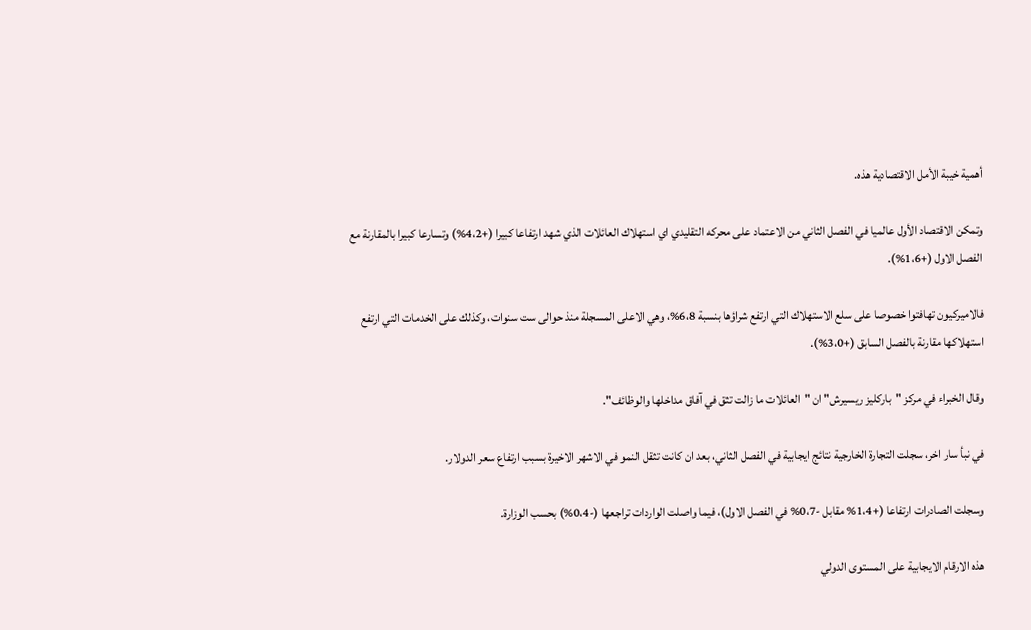أهمية خيبة الأمل الاقتصادية هذه.

وتمكن الاقتصاد الأول عالميا في الفصل الثاني من الاعتماد على محركه التقليدي اي استهلاك العائلات الذي شهد ارتفاعا كبيرا (+4،2%) وتسارعا كبيرا بالمقارنة مع الفصل الاول (+1،6%).

فالاميركيون تهافتوا خصوصا على سلع الاستهلاك التي ارتفع شراؤها بنسبة 6،8%، وهي الاعلى المسجلة منذ حوالى ست سنوات، وكذلك على الخدمات التي ارتفع استهلاكها مقارنة بالفصل السابق (+3،0%).

وقال الخبراء في مركز "باركليز ريسيرش" ان "العائلات ما زالت تثق في آفاق مداخلها والوظائف".

في نبأ سار اخر، سجلت التجارة الخارجية نتائج ايجابية في الفصل الثاني، بعد ان كانت تثقل النمو في الاشهر الاخيرة بسبب ارتفاع سعر الدولار.

وسجلت الصادرات ارتفاعا (+1،4% مقابل -0،7% في الفصل الاول)، فيما واصلت الواردات تراجعها (-0،4%) بحسب الوزارة.

هذه الارقام الايجابية على المستوى الدولي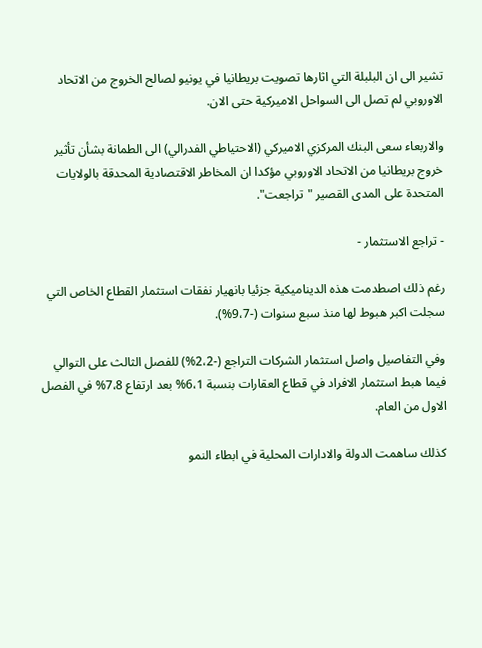تشير الى ان البلبلة التي اثارها تصويت بريطانيا في يونيو لصالح الخروج من الاتحاد الاوروبي لم تصل الى السواحل الاميركية حتى الان.

والاربعاء سعى البنك المركزي الاميركي (الاحتياطي الفدرالي) الى الطمانة بشأن تأثير خروج بريطانيا من الاتحاد الاوروبي مؤكدا ان المخاطر الاقتصادية المحدقة بالولايات المتحدة على المدى القصير "تراجعت".

- تراجع الاستثمار -

رغم ذلك اصطدمت هذه الديناميكية جزئيا بانهيار نفقات استثمار القطاع الخاص التي سجلت اكبر هبوط لها منذ سبع سنوات (-9،7%).

وفي التفاصيل واصل استثمار الشركات التراجع (-2،2%) للفصل الثالث على التوالي فيما هبط استثمار الافراد في قطاع العقارات بنسبة 6،1% بعد ارتفاع 7،8% في الفصل الاول من العام.

كذلك ساهمت الدولة والادارات المحلية في ابطاء النمو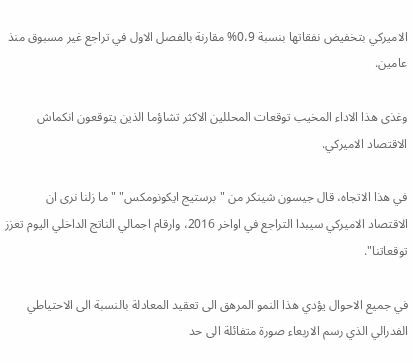الاميركي بتخفيض نفقاتها بنسبة 0،9% مقارنة بالفصل الاول في تراجع غير مسبوق منذ عامين.

وغذى هذا الاداء المخيب توقعات المحللين الاكثر تشاؤما الذين يتوقعون انكماش الاقتصاد الاميركي.

في هذا الاتجاه، قال جيسون شينكر من "برستيج ايكونومكس" "ما زلنا نرى ان الاقتصاد الاميركي سيبدا التراجع في اواخر 2016، وارقام اجمالي الناتج الداخلي اليوم تعزز توقعاتنا".

في جميع الاحوال يؤدي هذا النمو المرهق الى تعقيد المعادلة بالنسبة الى الاحتياطي الفدرالي الذي رسم الاربعاء صورة متفائلة الى حد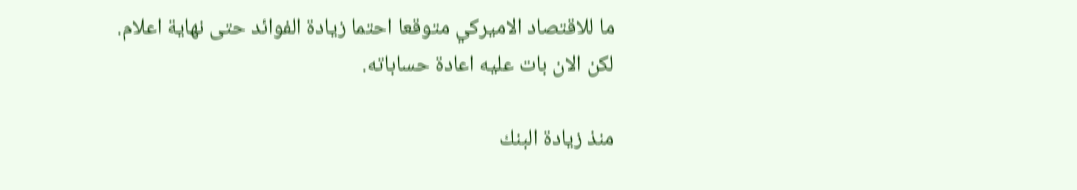ما للاقتصاد الاميركي متوقعا احتما زيادة الفوائد حتى نهاية اعلام. لكن الان بات عليه اعادة حساباته.

منذ زيادة البنك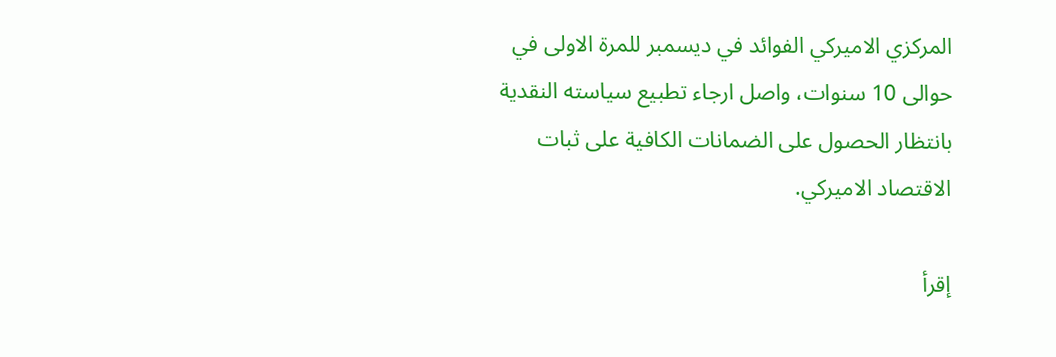المركزي الاميركي الفوائد في ديسمبر للمرة الاولى في حوالى 10 سنوات، واصل ارجاء تطبيع سياسته النقدية بانتظار الحصول على الضمانات الكافية على ثبات الاقتصاد الاميركي.

إقرأ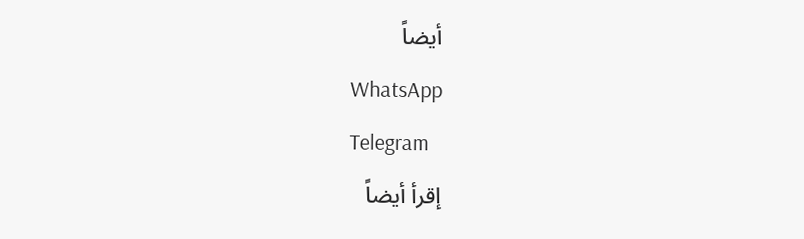أيضاً
WhatsApp
Telegram
إقرأ أيضاً